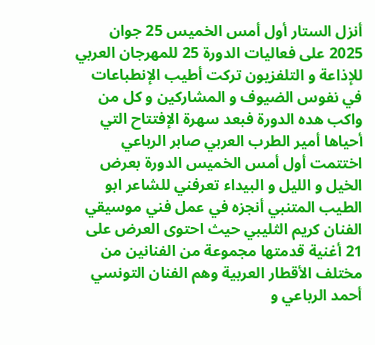أنزل الستار أول أمس الخميس 25 جوان 2025 على فعاليات الدورة 25 للمهرجان العربي للإذاعة و التلفزيون تركت أطيب الإنطباعات في نفوس الضيوف و المشاركين و كل من واكب هده الدورة فبعد سهرة الإفتتاح التي أحياها أمير الطرب العربي صابر الرباعي اختتمت أول أمس الخميس الدورة بعرض الخيل و الليل و البيداء تعرفني للشاعر ابو الطيب المتنبي أنجزه في عمل فني موسيقي الفنان كريم الثليبي حيث احتوى العرض على 21 أغنية قدمتها مجموعة من الفنانين من مختلف الأقطار العربية وهم الفنان التونسي أحمد الرباعي و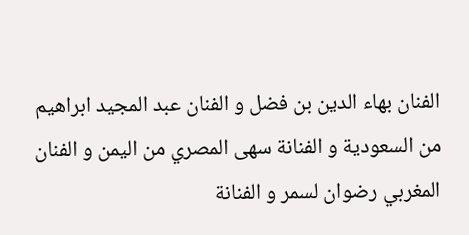الفنان بهاء الدين بن فضل و الفنان عبد المجيد ابراهيم من السعودية و الفنانة سهى المصري من اليمن و الفنان المغربي رضوان لسمر و الفنانة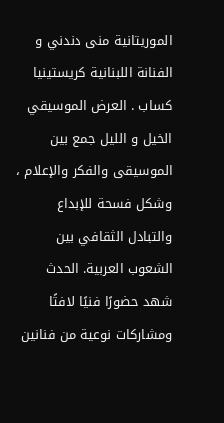الموريتانية منى دندني و الفنانة اللبنانية كريستينيا كساب . العرض الموسيقي الخيل و الليل جمع بين الموسيقى والفكر والإعلام ، وشكل فسحة للإبداع والتبادل الثقافي بين الشعوب العربية. الحدث شهد حضورًا فنيًا لافتًا ومشاركات نوعية من فنانين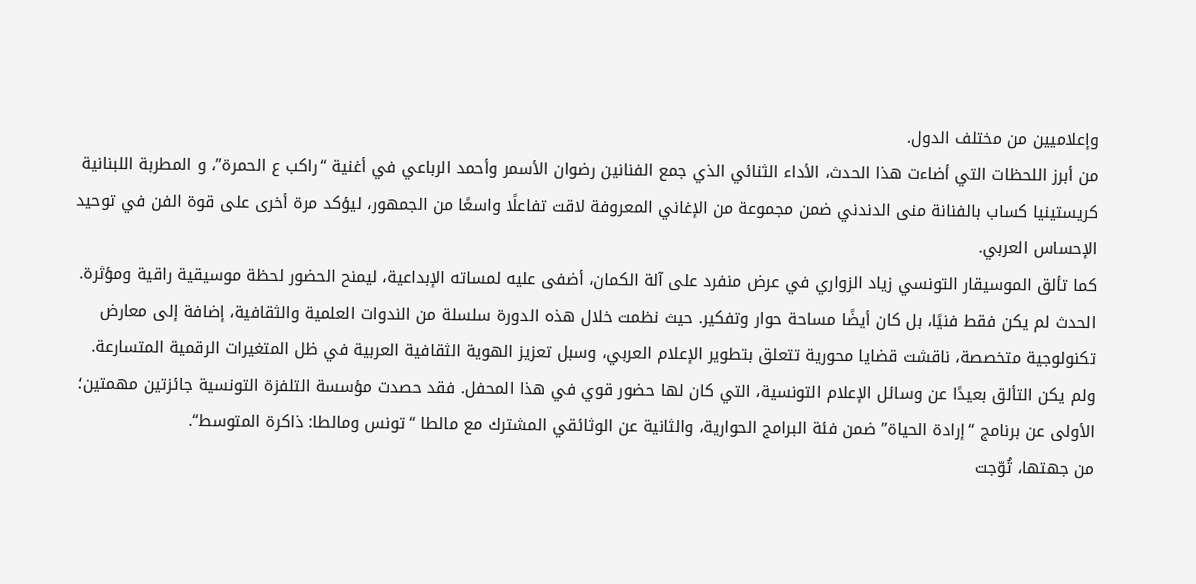وإعلاميين من مختلف الدول.
من أبرز اللحظات التي أضاءت هذا الحدث، الأداء الثنائي الذي جمع الفنانين رضوان الأسمر وأحمد الرباعي في أغنية “راكب ع الحمرة”، و المطربة اللبنانية كريستينيا كساب بالفنانة منى الدندني ضمن مجموعة من الإغاني المعروفة لاقت تفاعلًا واسعًا من الجمهور، ليؤكد مرة أخرى على قوة الفن في توحيد الإحساس العربي.
كما تألق الموسيقار التونسي زياد الزواري في عرض منفرد على آلة الكمان، أضفى عليه لمساته الإبداعية، ليمنح الحضور لحظة موسيقية راقية ومؤثرة.
الحدث لم يكن فقط فنيًا، بل كان أيضًا مساحة حوار وتفكير. حيث نظمت خلال هذه الدورة سلسلة من الندوات العلمية والثقافية، إضافة إلى معارض تكنولوجية متخصصة، ناقشت قضايا محورية تتعلق بتطوير الإعلام العربي، وسبل تعزيز الهوية الثقافية العربية في ظل المتغيرات الرقمية المتسارعة.
ولم يكن التألق بعيدًا عن وسائل الإعلام التونسية، التي كان لها حضور قوي في هذا المحفل. فقد حصدت مؤسسة التلفزة التونسية جائزتين مهمتين؛ الأولى عن برنامج “إرادة الحياة” ضمن فئة البرامج الحوارية، والثانية عن الوثائقي المشترك مع مالطا “تونس ومالطا: ذاكرة المتوسط“.
من جهتها، تُوّجت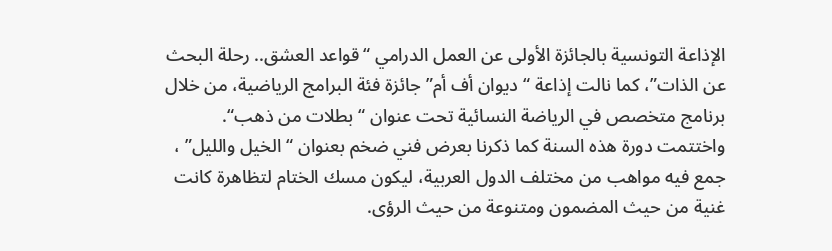الإذاعة التونسية بالجائزة الأولى عن العمل الدرامي “قواعد العشق.. رحلة البحث عن الذات”، كما نالت إذاعة “ديوان أف أم” جائزة فئة البرامج الرياضية، من خلال برنامج متخصص في الرياضة النسائية تحت عنوان “بطلات من ذهب“.
واختتمت دورة هذه السنة كما ذكرنا بعرض فني ضخم بعنوان “الخيل والليل” ، جمع فيه مواهب من مختلف الدول العربية، ليكون مسك الختام لتظاهرة كانت غنية من حيث المضمون ومتنوعة من حيث الرؤى.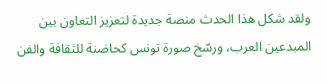ولقد شكل هذا الحدث منصة جديدة لتعزيز التعاون بين المبدعين العرب، ورسّخ صورة تونس كحاضنة للثقافة والفن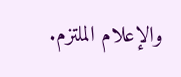والإعلام الملتزم.